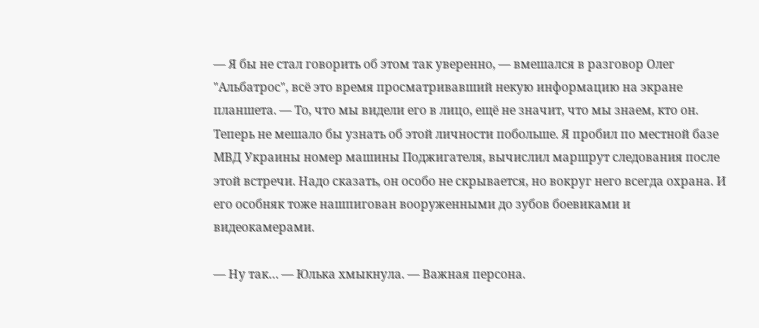— Я бы не стал говорить об этом так уверенно, — вмешался в разговор Олег "Альбатрос", всё это время просматривавший некую информацию на экране планшета. — То, что мы видели его в лицо, ещё не значит, что мы знаем, кто он. Теперь не мешало бы узнать об этой личности побольше. Я пробил по местной базе МВД Украины номер машины Поджигателя, вычислил маршрут следования после этой встречи. Надо сказать, он особо не скрывается, но вокруг него всегда охрана. И его особняк тоже нашпигован вооруженными до зубов боевиками и видеокамерами.

— Ну так… — Юлька хмыкнула. — Важная персона.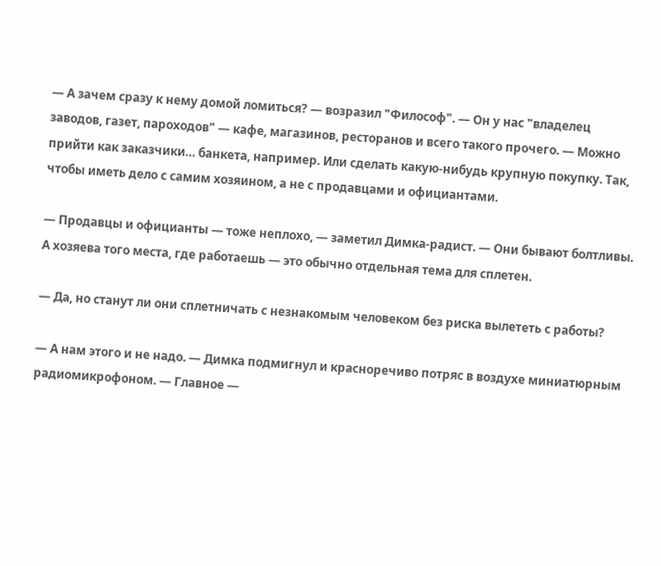— А зачем сразу к нему домой ломиться? — возразил "Философ". — Он у нас "владелец заводов, газет, пароходов" — кафе, магазинов, ресторанов и всего такого прочего. — Можно прийти как заказчики… банкета, например. Или сделать какую-нибудь крупную покупку. Так, чтобы иметь дело с самим хозяином, а не с продавцами и официантами.

— Продавцы и официанты — тоже неплохо, — заметил Димка-радист. — Они бывают болтливы. А хозяева того места, где работаешь — это обычно отдельная тема для сплетен.

— Да, но станут ли они сплетничать с незнакомым человеком без риска вылететь с работы?

— А нам этого и не надо. — Димка подмигнул и красноречиво потряс в воздухе миниатюрным радиомикрофоном. — Главное —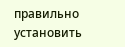правильно установить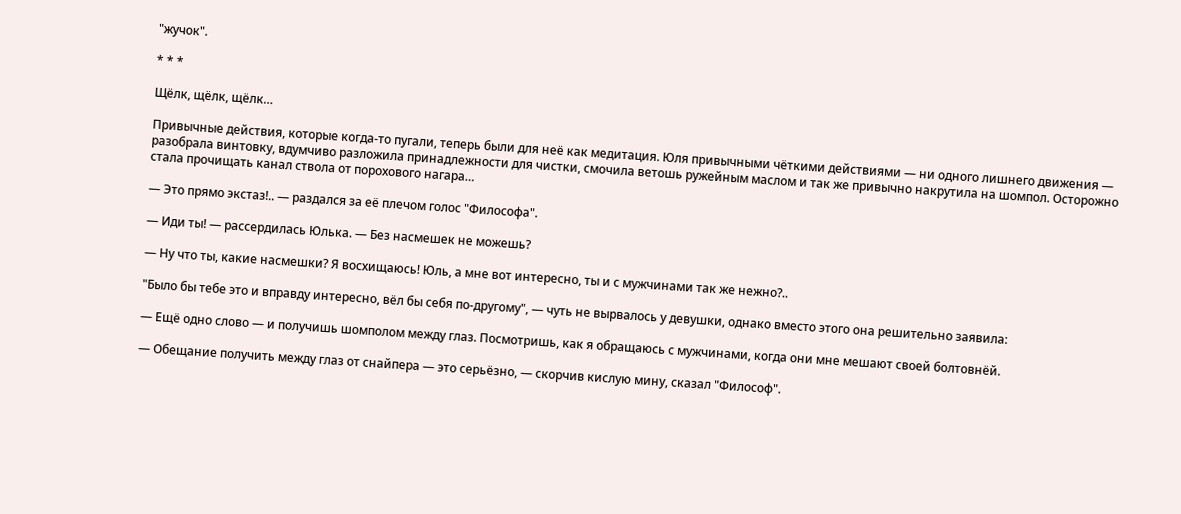"жучок".

* * *

Щёлк, щёлк, щёлк…

Привычные действия, которые когда-то пугали, теперь были для неё как медитация. Юля привычными чёткими действиями — ни одного лишнего движения — разобрала винтовку, вдумчиво разложила принадлежности для чистки, смочила ветошь ружейным маслом и так же привычно накрутила на шомпол. Осторожно стала прочищать канал ствола от порохового нагара…

— Это прямо экстаз!.. — раздался за её плечом голос "Философа".

— Иди ты! — рассердилась Юлька. — Без насмешек не можешь?

— Ну что ты, какие насмешки? Я восхищаюсь! Юль, а мне вот интересно, ты и с мужчинами так же нежно?..

"Было бы тебе это и вправду интересно, вёл бы себя по-другому", — чуть не вырвалось у девушки, однако вместо этого она решительно заявила:

— Ещё одно слово — и получишь шомполом между глаз. Посмотришь, как я обращаюсь с мужчинами, когда они мне мешают своей болтовнёй.

— Обещание получить между глаз от снайпера — это серьёзно, — скорчив кислую мину, сказал "Философ".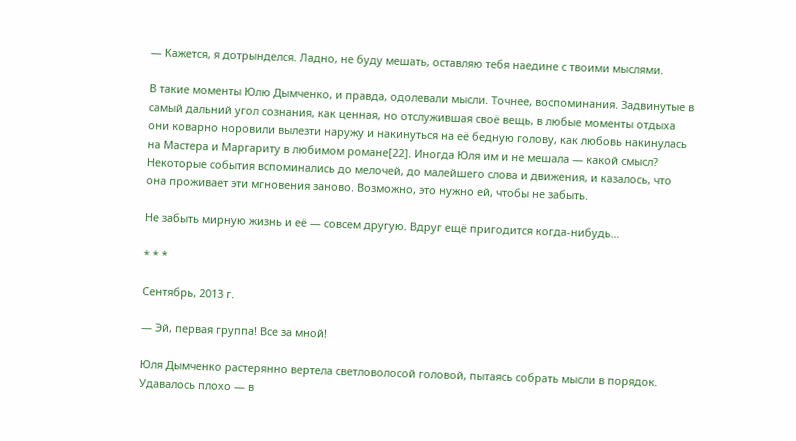— Кажется, я дотрынделся. Ладно, не буду мешать, оставляю тебя наедине с твоими мыслями.

В такие моменты Юлю Дымченко, и правда, одолевали мысли. Точнее, воспоминания. Задвинутые в самый дальний угол сознания, как ценная, но отслужившая своё вещь, в любые моменты отдыха они коварно норовили вылезти наружу и накинуться на её бедную голову, как любовь накинулась на Мастера и Маргариту в любимом романе[22]. Иногда Юля им и не мешала — какой смысл? Некоторые события вспоминались до мелочей, до малейшего слова и движения, и казалось, что она проживает эти мгновения заново. Возможно, это нужно ей, чтобы не забыть.

Не забыть мирную жизнь и её — совсем другую. Вдруг ещё пригодится когда-нибудь…

* * *

Сентябрь, 2013 г.

— Эй, первая группа! Все за мной!

Юля Дымченко растерянно вертела светловолосой головой, пытаясь собрать мысли в порядок. Удавалось плохо — в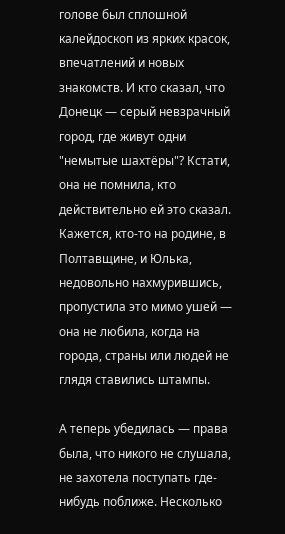голове был сплошной калейдоскоп из ярких красок, впечатлений и новых знакомств. И кто сказал, что Донецк — серый невзрачный город, где живут одни "немытые шахтёры"? Кстати, она не помнила, кто действительно ей это сказал. Кажется, кто-то на родине, в Полтавщине, и Юлька, недовольно нахмурившись, пропустила это мимо ушей — она не любила, когда на города, страны или людей не глядя ставились штампы.

А теперь убедилась — права была, что никого не слушала, не захотела поступать где-нибудь поближе. Несколько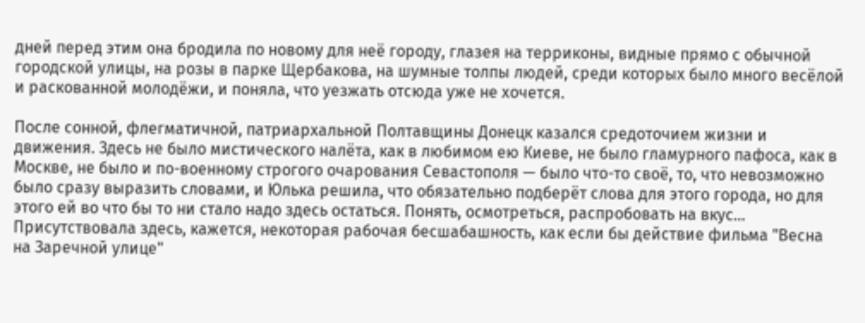дней перед этим она бродила по новому для неё городу, глазея на терриконы, видные прямо с обычной городской улицы, на розы в парке Щербакова, на шумные толпы людей, среди которых было много весёлой и раскованной молодёжи, и поняла, что уезжать отсюда уже не хочется.

После сонной, флегматичной, патриархальной Полтавщины Донецк казался средоточием жизни и движения. Здесь не было мистического налёта, как в любимом ею Киеве, не было гламурного пафоса, как в Москве, не было и по-военному строгого очарования Севастополя — было что-то своё, то, что невозможно было сразу выразить словами, и Юлька решила, что обязательно подберёт слова для этого города, но для этого ей во что бы то ни стало надо здесь остаться. Понять, осмотреться, распробовать на вкус… Присутствовала здесь, кажется, некоторая рабочая бесшабашность, как если бы действие фильма "Весна на Заречной улице"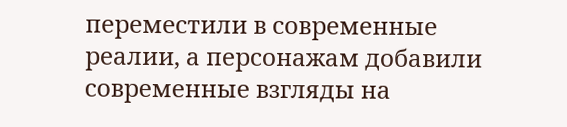переместили в современные реалии, а персонажам добавили современные взгляды на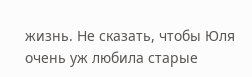жизнь. Не сказать, чтобы Юля очень уж любила старые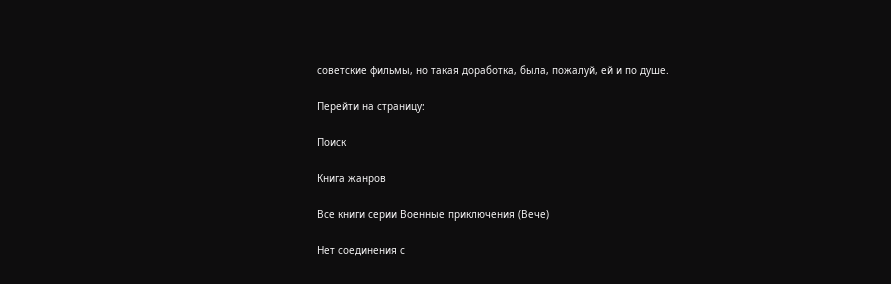советские фильмы, но такая доработка, была, пожалуй, ей и по душе.

Перейти на страницу:

Поиск

Книга жанров

Все книги серии Военные приключения (Вече)

Нет соединения с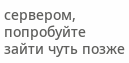сервером, попробуйте зайти чуть позже